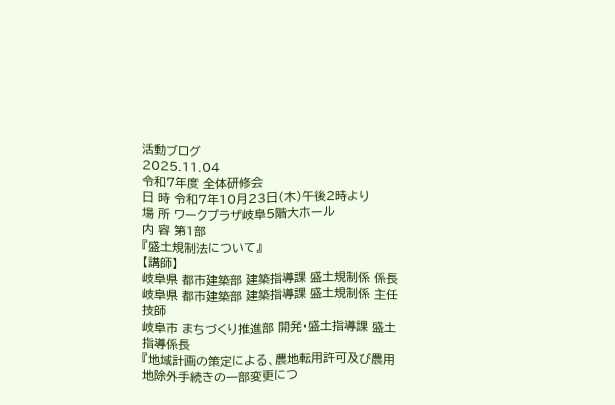活動ブログ
2025.11.04
令和7年度 全体研修会
日 時 令和7年10月23日(木)午後2時より
場 所 ワークプラザ岐阜5階大ホール
内 容 第1部
『盛土規制法について』
【講師】
岐阜県 都市建築部 建築指導課 盛土規制係 係長
岐阜県 都市建築部 建築指導課 盛土規制係 主任技師
岐阜市 まちづくり推進部 開発・盛土指導課 盛土指導係長
『地域計画の策定による、農地転用許可及び農用地除外手続きの一部変更につ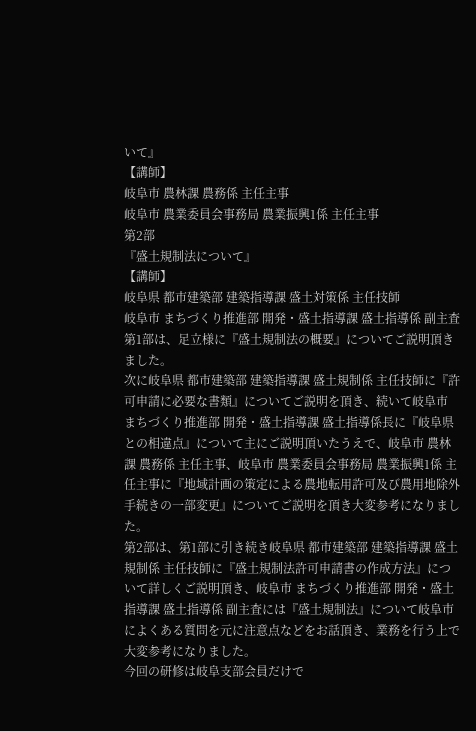いて』
【講師】
岐阜市 農林課 農務係 主任主事
岐阜市 農業委員会事務局 農業振興1係 主任主事
第2部
『盛土規制法について』
【講師】
岐阜県 都市建築部 建築指導課 盛土対策係 主任技師
岐阜市 まちづくり推進部 開発・盛土指導課 盛土指導係 副主査
第1部は、足立様に『盛土規制法の概要』についてご説明頂きました。
次に岐阜県 都市建築部 建築指導課 盛土規制係 主任技師に『許可申請に必要な書類』についてご説明を頂き、続いて岐阜市 まちづくり推進部 開発・盛土指導課 盛土指導係長に『岐阜県との相違点』について主にご説明頂いたうえで、岐阜市 農林課 農務係 主任主事、岐阜市 農業委員会事務局 農業振興1係 主任主事に『地域計画の策定による農地転用許可及び農用地除外手続きの一部変更』についてご説明を頂き大変参考になりました。
第2部は、第1部に引き続き岐阜県 都市建築部 建築指導課 盛土規制係 主任技師に『盛土規制法許可申請書の作成方法』について詳しくご説明頂き、岐阜市 まちづくり推進部 開発・盛土指導課 盛土指導係 副主査には『盛土規制法』について岐阜市によくある質問を元に注意点などをお話頂き、業務を行う上で大変参考になりました。
今回の研修は岐阜支部会員だけで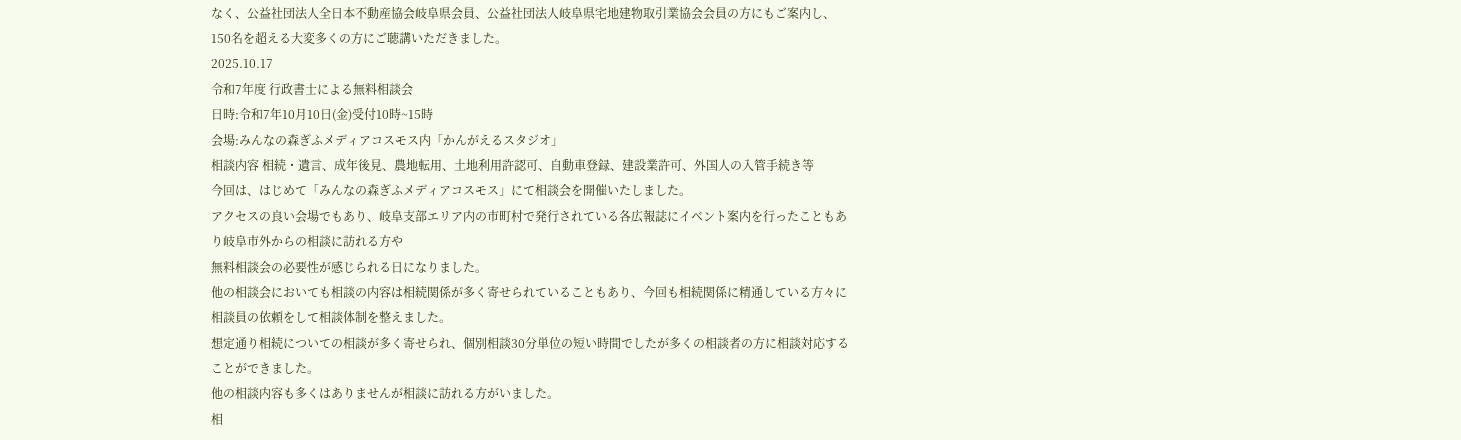なく、公益社団法人全日本不動産協会岐阜県会員、公益社団法人岐阜県宅地建物取引業協会会員の方にもご案内し、150名を超える大変多くの方にご聴講いただきました。
2025.10.17
令和7年度 行政書士による無料相談会
日時:令和7年10月10日(金)受付10時~15時
会場:みんなの森ぎふメディアコスモス内「かんがえるスタジオ」
相談内容 相続・遺言、成年後見、農地転用、土地利用許認可、自動車登録、建設業許可、外国人の入管手続き等
今回は、はじめて「みんなの森ぎふメディアコスモス」にて相談会を開催いたしました。
アクセスの良い会場でもあり、岐阜支部エリア内の市町村で発行されている各広報誌にイベント案内を行ったこともあり岐阜市外からの相談に訪れる方や
無料相談会の必要性が感じられる日になりました。
他の相談会においても相談の内容は相続関係が多く寄せられていることもあり、今回も相続関係に精通している方々に
相談員の依頼をして相談体制を整えました。
想定通り相続についての相談が多く寄せられ、個別相談30分単位の短い時間でしたが多くの相談者の方に相談対応することができました。
他の相談内容も多くはありませんが相談に訪れる方がいました。
相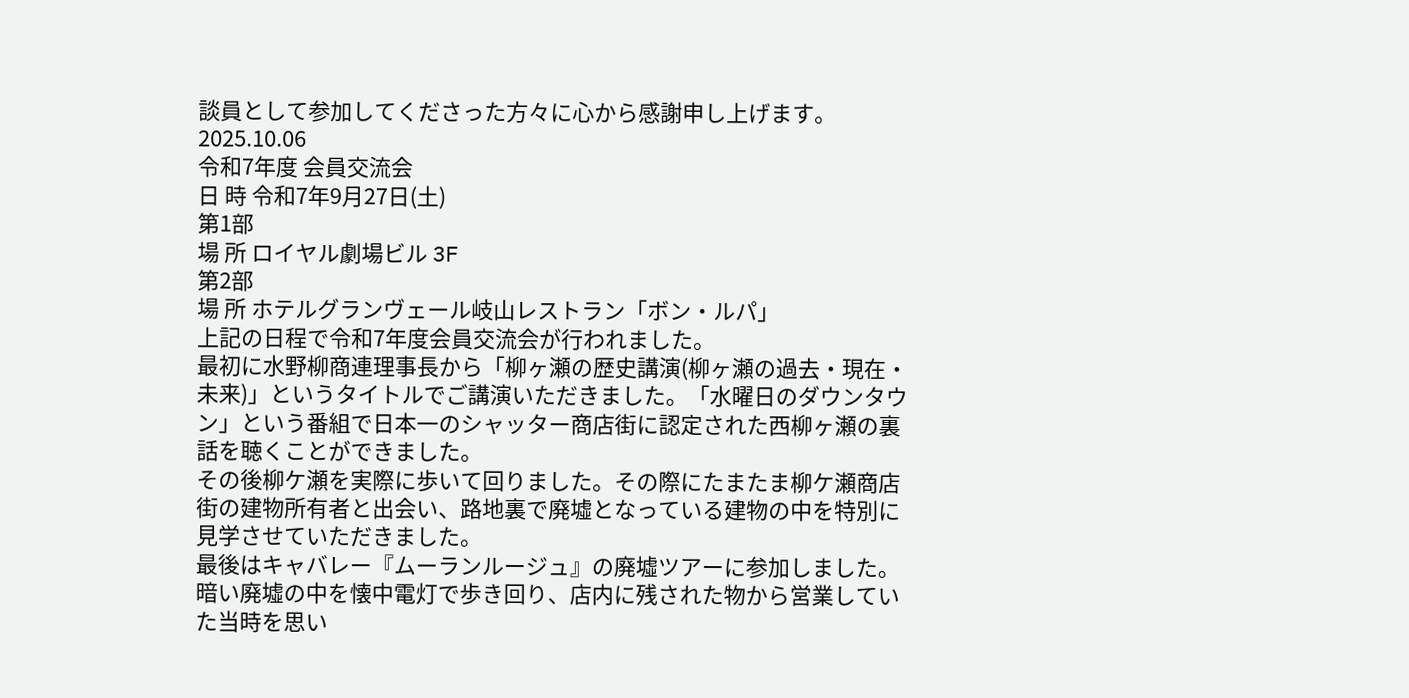談員として参加してくださった方々に心から感謝申し上げます。
2025.10.06
令和7年度 会員交流会
日 時 令和7年9月27日(土)
第1部
場 所 ロイヤル劇場ビル 3F
第2部
場 所 ホテルグランヴェール岐山レストラン「ボン・ルパ」
上記の日程で令和7年度会員交流会が行われました。
最初に水野柳商連理事長から「柳ヶ瀬の歴史講演(柳ヶ瀬の過去・現在・未来)」というタイトルでご講演いただきました。「水曜日のダウンタウン」という番組で日本一のシャッター商店街に認定された西柳ヶ瀬の裏話を聴くことができました。
その後柳ケ瀬を実際に歩いて回りました。その際にたまたま柳ケ瀬商店街の建物所有者と出会い、路地裏で廃墟となっている建物の中を特別に見学させていただきました。
最後はキャバレー『ムーランルージュ』の廃墟ツアーに参加しました。暗い廃墟の中を懐中電灯で歩き回り、店内に残された物から営業していた当時を思い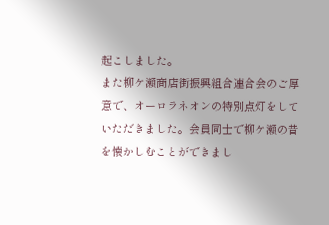起こしました。
また柳ケ瀬商店街振興組合連合会のご厚意で、オーロラネオンの特別点灯をしていただきました。会員同士で柳ケ瀬の昔を懐かしむことができまし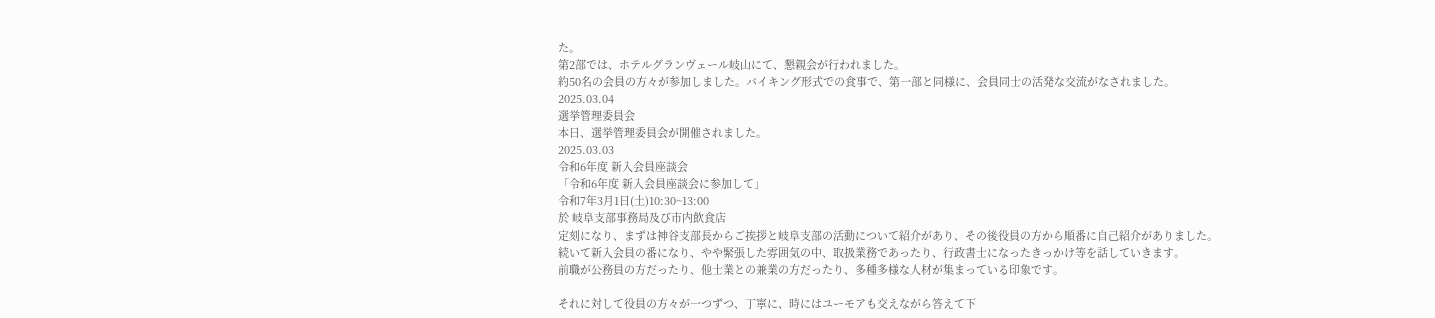た。
第2部では、ホテルグランヴェール岐山にて、懇親会が行われました。
約50名の会員の方々が参加しました。バイキング形式での食事で、第一部と同様に、会員同士の活発な交流がなされました。
2025.03.04
選挙管理委員会
本日、選挙管理委員会が開催されました。
2025.03.03
令和6年度 新入会員座談会
「令和6年度 新入会員座談会に参加して」
令和7年3月1日(土)10:30~13:00
於 岐阜支部事務局及び市内飲食店
定刻になり、まずは神谷支部長からご挨拶と岐阜支部の活動について紹介があり、その後役員の方から順番に自己紹介がありました。
続いて新入会員の番になり、やや緊張した雰囲気の中、取扱業務であったり、行政書士になったきっかけ等を話していきます。
前職が公務員の方だったり、他士業との兼業の方だったり、多種多様な人材が集まっている印象です。

それに対して役員の方々が一つずつ、丁寧に、時にはユーモアも交えながら答えて下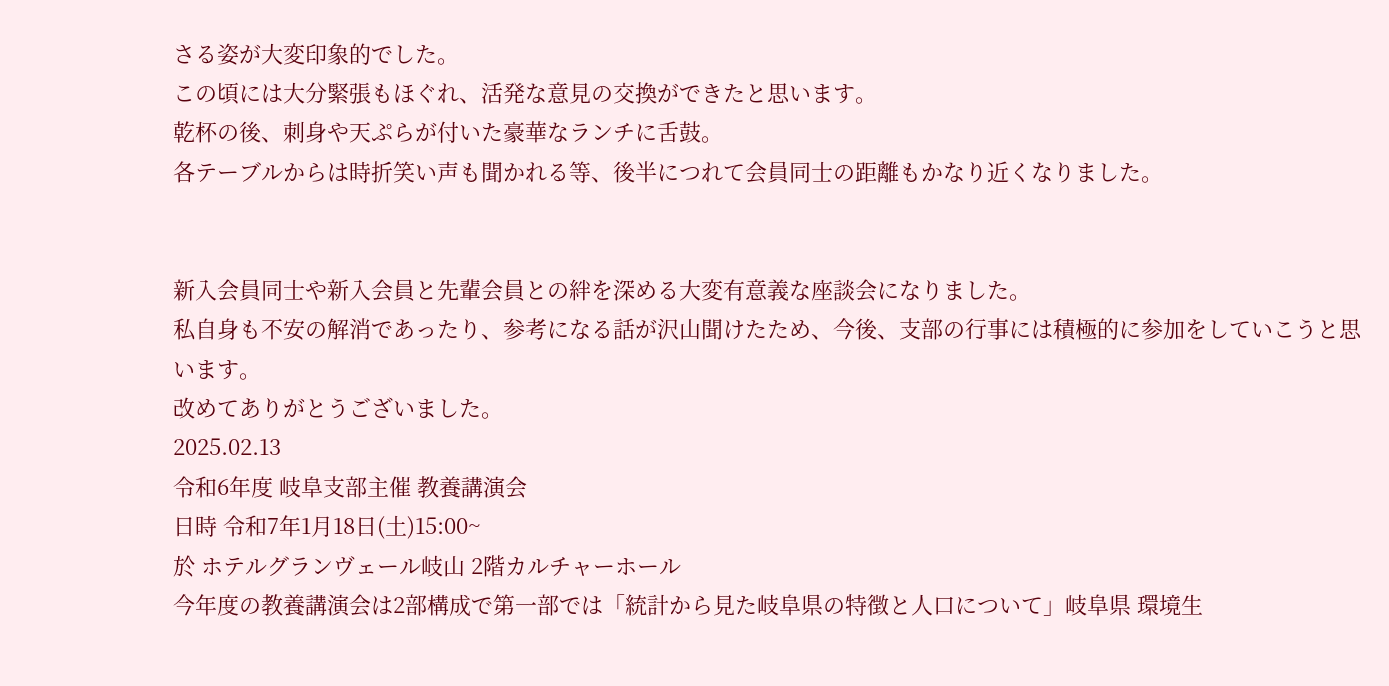さる姿が大変印象的でした。
この頃には大分緊張もほぐれ、活発な意見の交換ができたと思います。
乾杯の後、刺身や天ぷらが付いた豪華なランチに舌鼓。
各テーブルからは時折笑い声も聞かれる等、後半につれて会員同士の距離もかなり近くなりました。


新入会員同士や新入会員と先輩会員との絆を深める大変有意義な座談会になりました。
私自身も不安の解消であったり、参考になる話が沢山聞けたため、今後、支部の行事には積極的に参加をしていこうと思います。
改めてありがとうございました。
2025.02.13
令和6年度 岐阜支部主催 教養講演会
日時 令和7年1月18日(土)15:00~
於 ホテルグランヴェール岐山 2階カルチャーホール
今年度の教養講演会は2部構成で第一部では「統計から見た岐阜県の特徴と人口について」岐阜県 環境生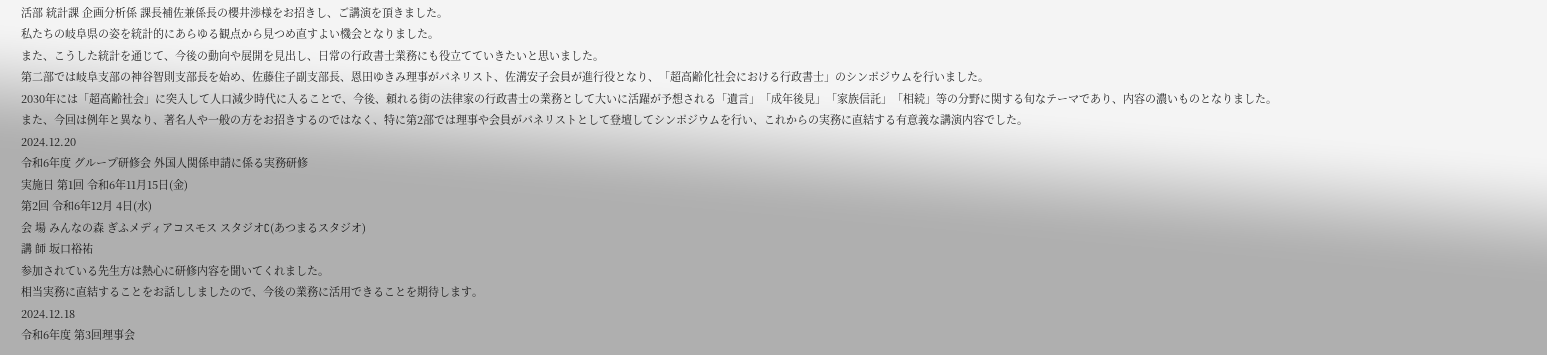活部 統計課 企画分析係 課長補佐兼係長の櫻井渉様をお招きし、ご講演を頂きました。
私たちの岐阜県の姿を統計的にあらゆる観点から見つめ直すよい機会となりました。
また、こうした統計を通じて、今後の動向や展開を見出し、日常の行政書士業務にも役立てていきたいと思いました。
第二部では岐阜支部の神谷智則支部長を始め、佐藤住子副支部長、恩田ゆきみ理事がパネリスト、佐溝安子会員が進行役となり、「超高齢化社会における行政書士」のシンポジウムを行いました。
2030年には「超高齢社会」に突入して人口減少時代に入ることで、今後、頼れる街の法律家の行政書士の業務として大いに活躍が予想される「遺言」「成年後見」「家族信託」「相続」等の分野に関する旬なテーマであり、内容の濃いものとなりました。
また、今回は例年と異なり、著名人や一般の方をお招きするのではなく、特に第2部では理事や会員がパネリストとして登壇してシンポジウムを行い、これからの実務に直結する有意義な講演内容でした。
2024.12.20
令和6年度 グループ研修会 外国人関係申請に係る実務研修
実施日 第1回 令和6年11月15日(金)
第2回 令和6年12月 4日(水)
会 場 みんなの森 ぎふメディアコスモス スタジオⅭ(あつまるスタジオ)
講 師 坂口裕祐
参加されている先生方は熱心に研修内容を聞いてくれました。
相当実務に直結することをお話ししましたので、今後の業務に活用できることを期待します。
2024.12.18
令和6年度 第3回理事会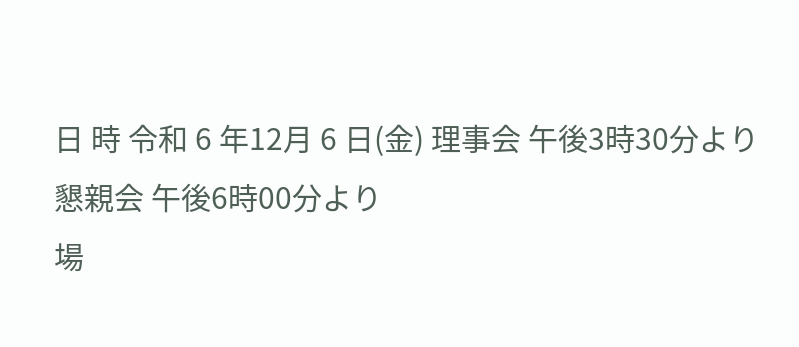日 時 令和 6 年12月 6 日(金) 理事会 午後3時30分より
懇親会 午後6時00分より
場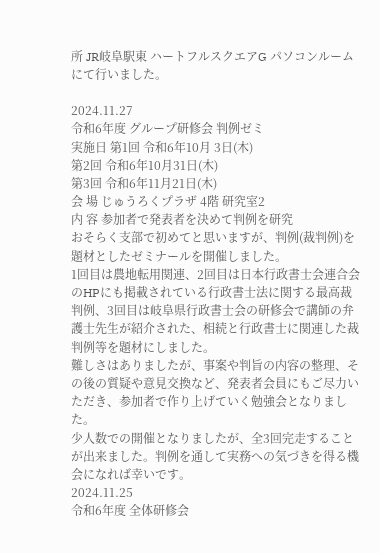所 JR岐阜駅東 ハートフルスクエアG パソコンルーム にて行いました。

2024.11.27
令和6年度 グループ研修会 判例ゼミ
実施日 第1回 令和6年10月 3日(木)
第2回 令和6年10月31日(木)
第3回 令和6年11月21日(木)
会 場 じゅうろくプラザ 4階 研究室2
内 容 参加者で発表者を決めて判例を研究
おそらく支部で初めてと思いますが、判例(裁判例)を題材としたゼミナールを開催しました。
1回目は農地転用関連、2回目は日本行政書士会連合会のHPにも掲載されている行政書士法に関する最高裁判例、3回目は岐阜県行政書士会の研修会で講師の弁護士先生が紹介された、相続と行政書士に関連した裁判例等を題材にしました。
難しさはありましたが、事案や判旨の内容の整理、その後の質疑や意見交換など、発表者会員にもご尽力いただき、参加者で作り上げていく勉強会となりました。
少人数での開催となりましたが、全3回完走することが出来ました。判例を通して実務への気づきを得る機会になれば幸いです。
2024.11.25
令和6年度 全体研修会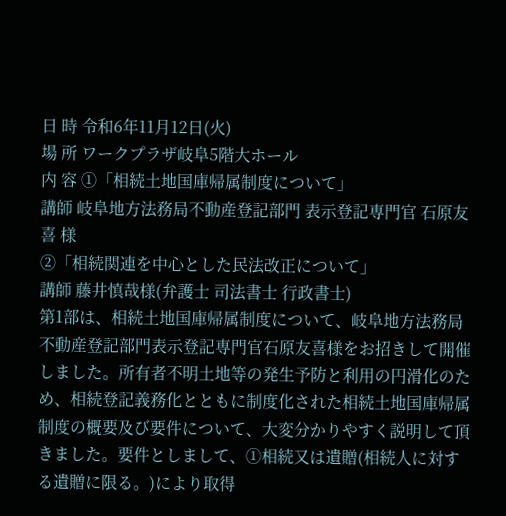日 時 令和6年11月12日(火)
場 所 ワークプラザ岐阜5階大ホール
内 容 ①「相続土地国庫帰属制度について」
講師 岐阜地方法務局不動産登記部門 表示登記専門官 石原友喜 様
②「相続関連を中心とした民法改正について」
講師 藤井慎哉様(弁護士 司法書士 行政書士)
第1部は、相続土地国庫帰属制度について、岐阜地方法務局不動産登記部門表示登記専門官石原友喜様をお招きして開催しました。所有者不明土地等の発生予防と利用の円滑化のため、相続登記義務化とともに制度化された相続土地国庫帰属制度の概要及び要件について、大変分かりやすく説明して頂きました。要件としまして、①相続又は遺贈(相続人に対する遺贈に限る。)により取得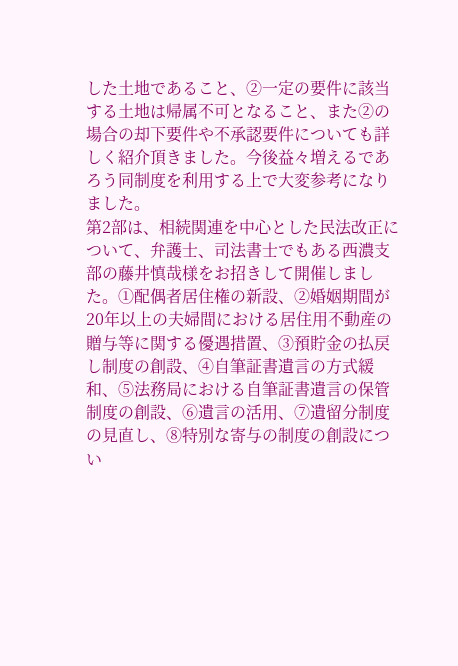した土地であること、②一定の要件に該当する土地は帰属不可となること、また②の場合の却下要件や不承認要件についても詳しく紹介頂きました。今後益々増えるであろう同制度を利用する上で大変参考になりました。
第2部は、相続関連を中心とした民法改正について、弁護士、司法書士でもある西濃支部の藤井慎哉様をお招きして開催しました。①配偶者居住権の新設、②婚姻期間が20年以上の夫婦間における居住用不動産の贈与等に関する優遇措置、③預貯金の払戻し制度の創設、④自筆証書遺言の方式緩和、⑤法務局における自筆証書遺言の保管制度の創設、⑥遺言の活用、⑦遺留分制度の見直し、⑧特別な寄与の制度の創設につい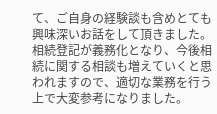て、ご自身の経験談も含めとても興味深いお話をして頂きました。相続登記が義務化となり、今後相続に関する相談も増えていくと思われますので、適切な業務を行う上で大変参考になりました。